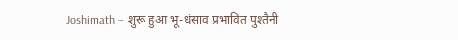Joshimath – शुरू हुआ भू-धंसाव प्रभावित पुश्तैनी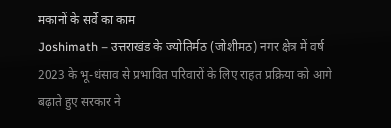मकानों के सर्वे का काम
Joshimath – उत्तराखंड के ज्योतिर्मठ (जोशीमठ) नगर क्षेत्र में वर्ष 2023 के भू-धंसाव से प्रभावित परिवारों के लिए राहत प्रक्रिया को आगे बढ़ाते हुए सरकार ने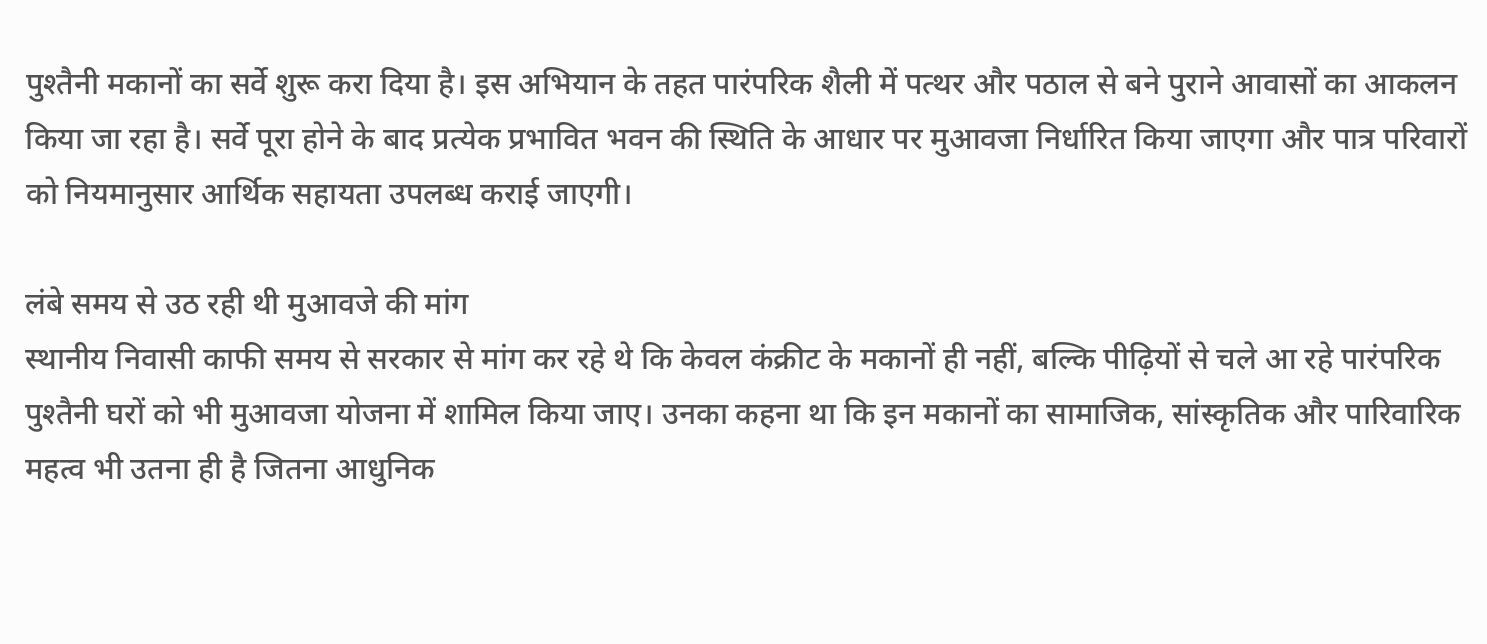पुश्तैनी मकानों का सर्वे शुरू करा दिया है। इस अभियान के तहत पारंपरिक शैली में पत्थर और पठाल से बने पुराने आवासों का आकलन किया जा रहा है। सर्वे पूरा होने के बाद प्रत्येक प्रभावित भवन की स्थिति के आधार पर मुआवजा निर्धारित किया जाएगा और पात्र परिवारों को नियमानुसार आर्थिक सहायता उपलब्ध कराई जाएगी।

लंबे समय से उठ रही थी मुआवजे की मांग
स्थानीय निवासी काफी समय से सरकार से मांग कर रहे थे कि केवल कंक्रीट के मकानों ही नहीं, बल्कि पीढ़ियों से चले आ रहे पारंपरिक पुश्तैनी घरों को भी मुआवजा योजना में शामिल किया जाए। उनका कहना था कि इन मकानों का सामाजिक, सांस्कृतिक और पारिवारिक महत्व भी उतना ही है जितना आधुनिक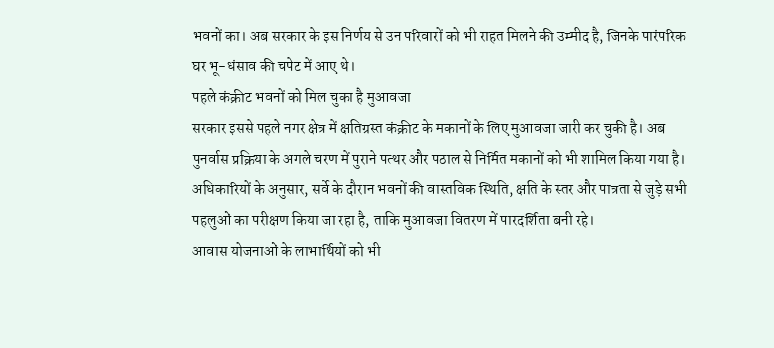भवनों का। अब सरकार के इस निर्णय से उन परिवारों को भी राहत मिलने की उम्मीद है, जिनके पारंपरिक घर भू-धंसाव की चपेट में आए थे।
पहले कंक्रीट भवनों को मिल चुका है मुआवजा
सरकार इससे पहले नगर क्षेत्र में क्षतिग्रस्त कंक्रीट के मकानों के लिए मुआवजा जारी कर चुकी है। अब पुनर्वास प्रक्रिया के अगले चरण में पुराने पत्थर और पठाल से निर्मित मकानों को भी शामिल किया गया है। अधिकारियों के अनुसार, सर्वे के दौरान भवनों की वास्तविक स्थिति, क्षति के स्तर और पात्रता से जुड़े सभी पहलुओं का परीक्षण किया जा रहा है, ताकि मुआवजा वितरण में पारदर्शिता बनी रहे।
आवास योजनाओं के लाभार्थियों को भी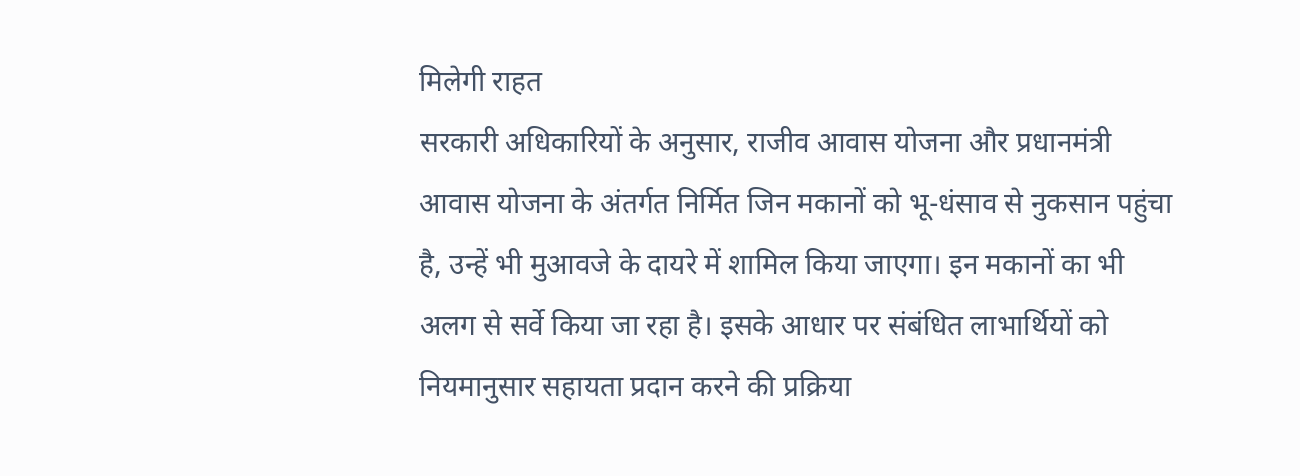मिलेगी राहत
सरकारी अधिकारियों के अनुसार, राजीव आवास योजना और प्रधानमंत्री आवास योजना के अंतर्गत निर्मित जिन मकानों को भू-धंसाव से नुकसान पहुंचा है, उन्हें भी मुआवजे के दायरे में शामिल किया जाएगा। इन मकानों का भी अलग से सर्वे किया जा रहा है। इसके आधार पर संबंधित लाभार्थियों को नियमानुसार सहायता प्रदान करने की प्रक्रिया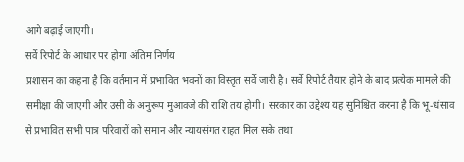आगे बढ़ाई जाएगी।
सर्वे रिपोर्ट के आधार पर होगा अंतिम निर्णय
प्रशासन का कहना है कि वर्तमान में प्रभावित भवनों का विस्तृत सर्वे जारी है। सर्वे रिपोर्ट तैयार होने के बाद प्रत्येक मामले की समीक्षा की जाएगी और उसी के अनुरूप मुआवजे की राशि तय होगी। सरकार का उद्देश्य यह सुनिश्चित करना है कि भू-धंसाव से प्रभावित सभी पात्र परिवारों को समान और न्यायसंगत राहत मिल सके तथा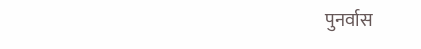पुनर्वास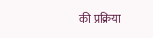की प्रक्रिया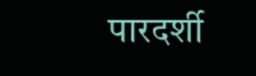पारदर्शी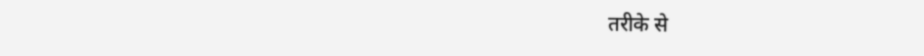तरीके से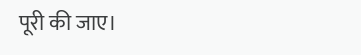पूरी की जाए।